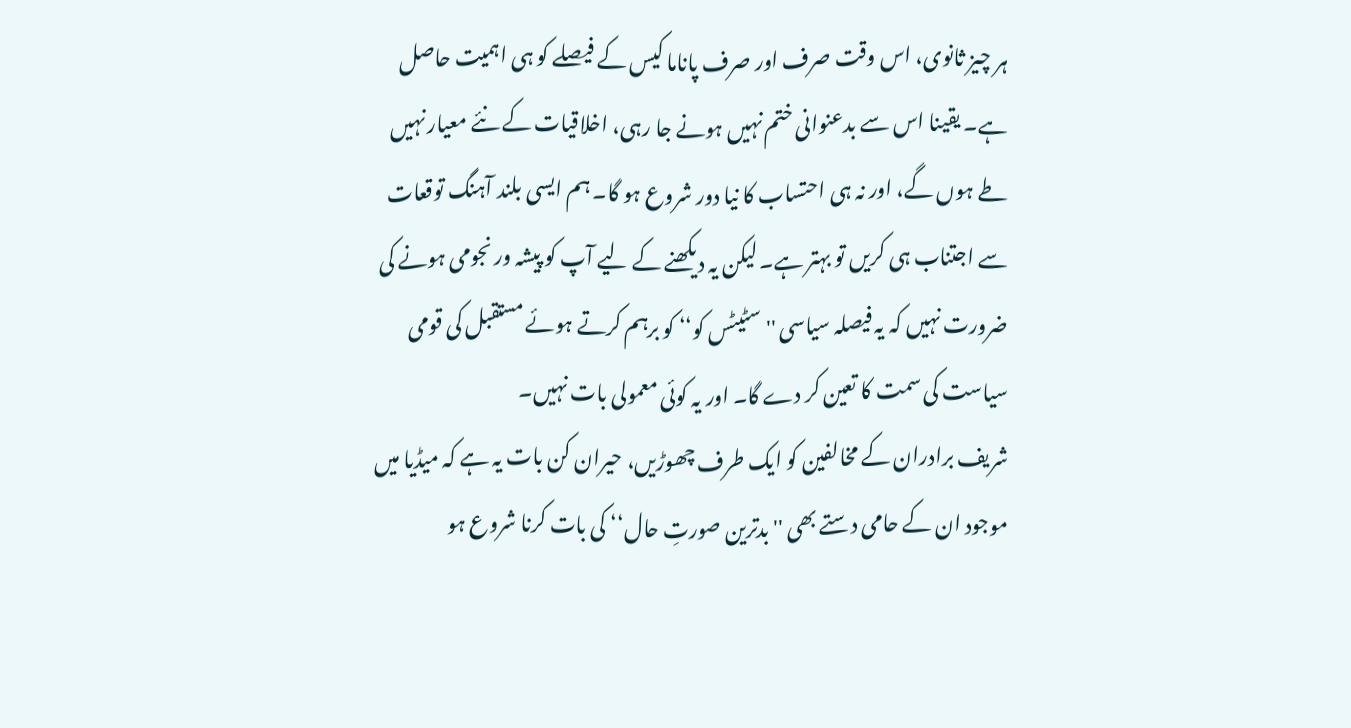ہر چیز ثانوی، اس وقت صرف اور صرف پاناما کیس کے فیصلے کو ہی اہمیت حاصل ہے۔ یقینا اس سے بدعنوانی ختم نہیں ہونے جا رہی، اخلاقیات کے نئے معیار نہیں طے ہوں گے، اور نہ ہی احتساب کا نیا دور شروع ہو گا۔ ہم ایسی بلند آہنگ توقعات سے اجتناب ہی کریں تو بہتر ہے۔ لیکن یہ دیکھنے کے لیے آپ کو پیشہ ور نجومی ہونے کی ضرورت نہیں کہ یہ فیصلہ سیاسی ''سٹیٹس کو‘‘ کو برہم کرتے ہوئے مستقبل کی قومی سیاست کی سمت کا تعین کر دے گا۔ اور یہ کوئی معمولی بات نہیں۔
شریف برادران کے مخالفین کو ایک طرف چھوڑیں، حیران کن بات یہ ہے کہ میڈیا میں موجود ان کے حامی دستے بھی ''بدترین صورتِ حال‘‘ کی بات کرنا شروع ہو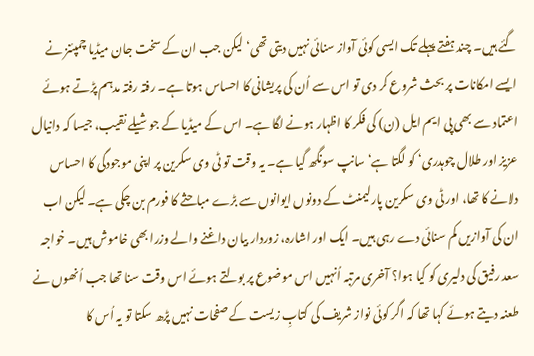گئے ہیں۔ چند ہفتے پہلے تک ایسی کوئی آواز سنائی نہیں دیتی تھی‘ لیکن جب ان کے سخت جان میڈیا چمپئنز نے ایسے امکانات پر بحث شروع کر دی تو اس سے اُن کی پریشانی کا احساس ہوتا ہے۔ رفتہ رفتہ مدہم پڑتے ہوئے اعتماد سے بھی پی ایم ایل (ن) کی فکر کا اظہار ہونے لگا ہے۔ اس کے میڈیا کے جوشیلے نقیب، جیسا کہ دانیال عزیز اور طلال چوہدری‘ کو لگتا ہے‘ سانپ سونگھ گیا ہے۔ یہ وقت تو ٹی وی سکرین پر اپنی موجودگی کا احساس دلانے کا تھا، اور ٹی وی سکرین پارلیمنٹ کے دونوں ایوانوں سے بڑے مباحثے کا فورم بن چکی ہے۔ لیکن اب ان کی آوازیں کم سنائی دے رہی ہیں۔ ایک اور اشارہ، زوردار بیان داغنے والے وزرا بھی خاموش ہیں۔ خواجہ سعد رفیق کی دلیری کو کیا ہوا؟ آخری مرتبہ اُنہیں اس موضوع پر بولتے ہوئے اس وقت سنا تھا جب اُنھوں نے طعنہ دیتے ہوئے کہا تھا کہ اگر کوئی نواز شریف کی کتابِ زیست کے صفحات نہیں پڑھ سکتا تو یہ اُس کا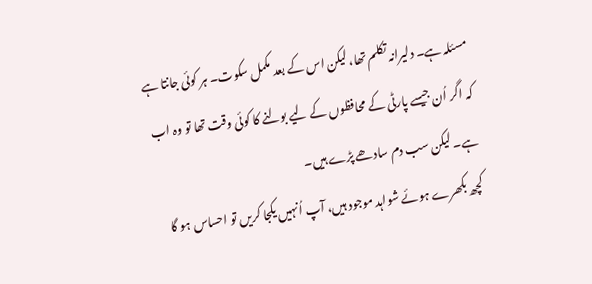مسئلہ ہے۔ دلیرانہ تکلم تھا، لیکن اس کے بعد مکمل سکوت۔ ہر کوئی جانتا ہے کہ اگر اُن جیسے پارٹی کے محافظوں کے لیے بولنے کا کوئی وقت تھا تو وہ اب ہے۔ لیکن سب دم سادھے پڑے ہیں۔
کچھ بکھرے ہوئے شواہد موجود ہیں، آپ اُنہیں یکجا کریں تو احساس ہو گا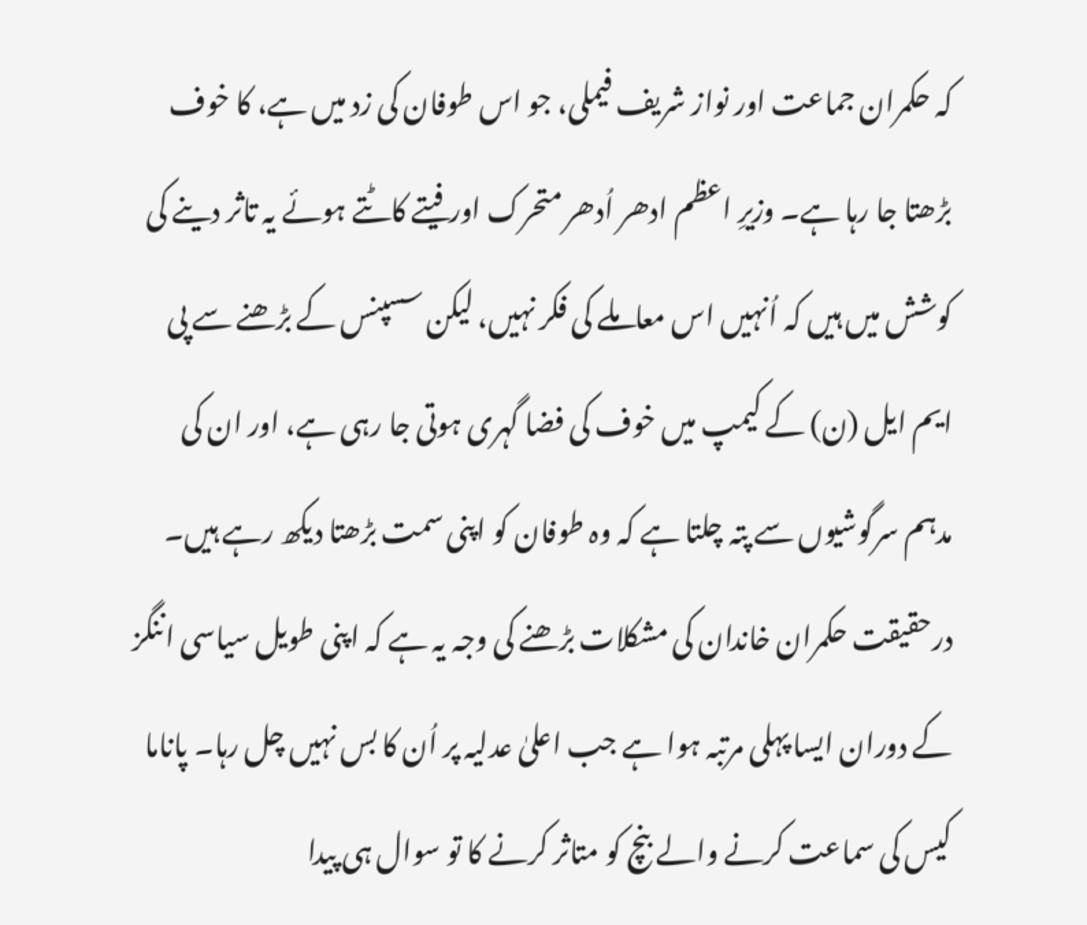کہ حکمران جماعت اور نواز شریف فیملی، جو اس طوفان کی زد میں ہے، کا خوف بڑھتا جا رہا ہے۔ وزیرِ اعظم ادھر اُدھر متحرک اور فیتے کاٹتے ہوئے یہ تاثر دینے کی کوشش میں ہیں کہ اُنہیں اس معاملے کی فکر نہیں، لیکن سسپنس کے بڑھنے سے پی ایم ایل (ن) کے کیمپ میں خوف کی فضا گہری ہوتی جا رہی ہے، اور ان کی مدہم سرگوشیوں سے پتہ چلتا ہے کہ وہ طوفان کو اپنی سمت بڑھتا دیکھ رہے ہیں۔ درحقیقت حکمران خاندان کی مشکلات بڑھنے کی وجہ یہ ہے کہ اپنی طویل سیاسی اننگز کے دوران ایسا پہلی مرتبہ ہوا ہے جب اعلیٰ عدلیہ پر اُن کا بس نہیں چل رہا۔ پاناما کیس کی سماعت کرنے والے بنچ کو متاثر کرنے کا تو سوال ہی پیدا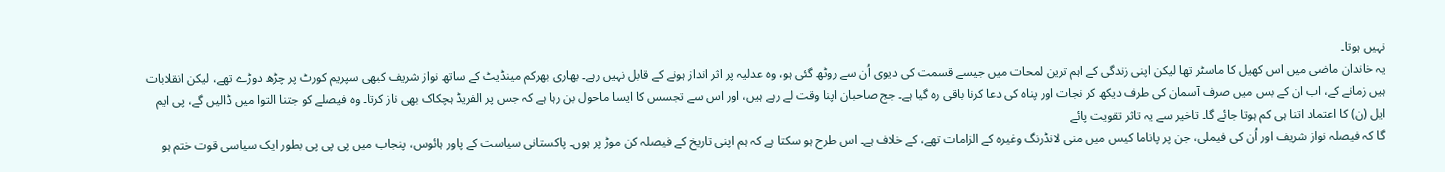نہیں ہوتا۔
یہ خاندان ماضی میں اس کھیل کا ماسٹر تھا لیکن اپنی زندگی کے اہم ترین لمحات میں جیسے قسمت کی دیوی اُن سے روٹھ گئی ہو، وہ عدلیہ پر اثر انداز ہونے کے قابل نہیں رہے۔ بھاری بھرکم مینڈیٹ کے ساتھ نواز شریف کبھی سپریم کورٹ پر چڑھ دوڑے تھے، لیکن انقلابات ہیں زمانے کے، اب ان کے بس میں صرف آسمان کی طرف دیکھ کر نجات اور پناہ کی دعا کرنا باقی رہ گیا ہے۔ جج صاحبان اپنا وقت لے رہے ہیں، اور اس سے تجسس کا ایسا ماحول بن رہا ہے کہ جس پر الفریڈ ہچکاک بھی ناز کرتا۔ وہ فیصلے کو جتنا التوا میں ڈالیں گے، پی ایم ایل (ن) کا اعتماد اتنا ہی کم ہوتا جائے گا۔ تاخیر سے یہ تاثر تقویت پائے
گا کہ فیصلہ نواز شریف اور اُن کی فیملی، جن پر پاناما کیس میں منی لانڈرنگ وغیرہ کے الزامات تھے، کے خلاف ہے۔ اس طرح ہو سکتا ہے کہ ہم اپنی تاریخ کے فیصلہ کن موڑ پر ہوں۔ پاکستانی سیاست کے پاور ہائوس، پنجاب میں پی پی پی بطور ایک سیاسی قوت ختم ہو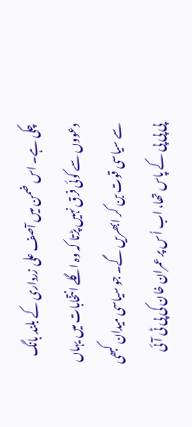چکی ہے۔ اس ضمن میں آصف علی زرداری کے بلند بانگ دعووں سے کوئی فرق نہیں پڑتا کہ وہ اگلے انتخابات میں یہاں سے سیاسی قوت بن کر ابھریں گے۔ جو سیاسی میدان کبھی پی پی پی کے پاس تھا، اب اُس پر عمران خان کی پی ٹی آئی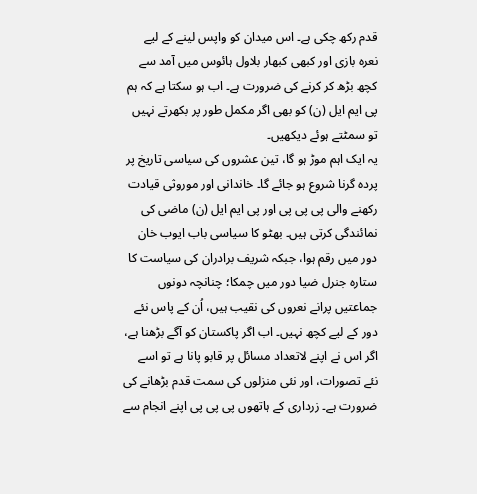قدم رکھ چکی ہے۔ اس میدان کو واپس لینے کے لیے نعرہ بازی اور کبھی کبھار بلاول ہائوس میں آمد سے کچھ بڑھ کر کرنے کی ضرورت ہے۔ اب ہو سکتا ہے کہ ہم پی ایم ایل (ن) کو بھی اگر مکمل طور پر بکھرتے نہیں تو سمٹتے ہوئے دیکھیں۔
یہ ایک اہم موڑ ہو گا، تین عشروں کی سیاسی تاریخ پر پردہ گرنا شروع ہو جائے گا۔ خاندانی اور موروثی قیادت رکھنے والی پی پی پی اور پی ایم ایل (ن) ماضی کی نمائندگی کرتی ہیں۔ بھٹو کا سیاسی باب ایوب خان دور میں رقم ہوا، جبکہ شریف برادران کی سیاست کا ستارہ جنرل ضیا دور میں چمکا؛ چنانچہ دونوں جماعتیں پرانے نعروں کی نقیب ہیں، اُن کے پاس نئے دور کے لیے کچھ نہیں۔ اب اگر پاکستان کو آگے بڑھنا ہے، اگر اس نے اپنے لاتعداد مسائل پر قابو پانا ہے تو اسے نئے تصورات، اور نئی منزلوں کی سمت قدم بڑھانے کی ضرورت ہے۔ زرداری کے ہاتھوں پی پی پی اپنے انجام سے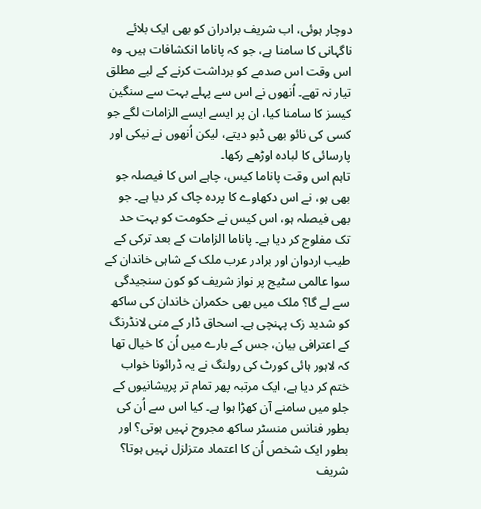دوچار ہوئی، اب شریف برادران کو بھی ایک بلائے ناگہانی کا سامنا ہے، جو کہ پاناما انکشافات ہیں۔ وہ اس وقت اس صدمے کو برداشت کرنے کے لیے مطلق تیار نہ تھے۔ اُنھوں نے اس سے پہلے بہت سے سنگین کیسز کا سامنا کیا، ان پر ایسے ایسے الزامات لگے جو کسی کی نائو بھی ڈبو دیتے، لیکن اُنھوں نے نیکی اور پارسائی کا لبادہ اوڑھے رکھا۔
تاہم اس وقت پاناما کیس، چاہے اس کا فیصلہ جو بھی ہو، نے اس دکھاوے کا پردہ چاک کر دیا ہے۔ جو بھی فیصلہ ہو، اس کیس نے حکومت کو بہت حد تک مفلوج کر دیا ہے۔ پاناما الزامات کے بعد ترکی کے طیب اردوان اور برادر عرب ملک کے شاہی خاندان کے سوا عالمی سٹیج پر نواز شریف کو کون سنجیدگی سے لے گا؟ ملک میں بھی حکمران خاندان کی ساکھ کو شدید زک پہنچی ہے۔ اسحاق ڈار کے منی لانڈرنگ کے اعترافی بیان، جس کے بارے میں اُن کا خیال تھا کہ لاہور ہائی کورٹ کی رولنگ نے یہ ڈرائونا خواب ختم کر دیا ہے، ایک مرتبہ پھر تمام تر پریشانیوں کے جلو میں سامنے آن کھڑا ہوا ہے۔ کیا اس سے اُن کی بطور فنانس منسٹر ساکھ مجروح نہیں ہوتی؟ اور بطور ایک شخص اُن کا اعتماد متزلزل نہیں ہوتا؟ شریف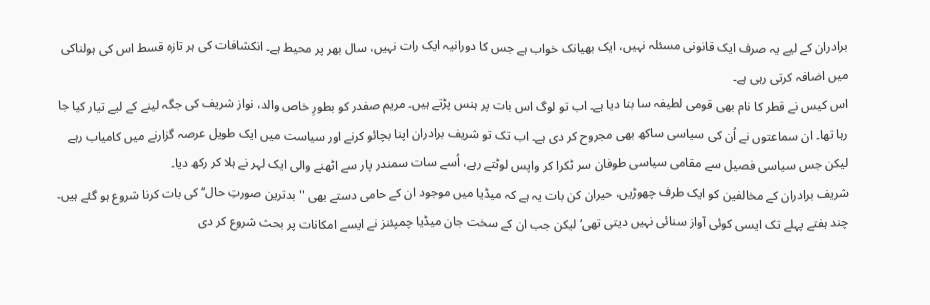برادران کے لیے یہ صرف ایک قانونی مسئلہ نہیں، ایک بھیانک خواب ہے جس کا دورانیہ ایک رات نہیں، سال بھر پر محیط ہے۔ انکشافات کی ہر تازہ قسط اس کی ہولناکی میں اضافہ کرتی رہی ہے۔
اس کیس نے قطر کا نام بھی قومی لطیفہ سا بنا دیا ہے۔ اب تو لوگ اس بات پر ہنس پڑتے ہیں۔ مریم صفدر کو بطورِ خاص والد، نواز شریف کی جگہ لینے کے لیے تیار کیا جا رہا تھا۔ ان سماعتوں نے اُن کی سیاسی ساکھ بھی مجروح کر دی ہے۔ اب تک تو شریف برادران اپنا بچائو کرنے اور سیاست میں ایک طویل عرصہ گزارنے میں کامیاب رہے لیکن جس سیاسی فصیل سے مقامی سیاسی طوفان سر ٹکرا کر واپس لوٹتے رہے، اُسے سات سمندر پار سے اٹھنے والی ایک لہر نے ہلا کر رکھ دیا۔
شریف برادران کے مخالفین کو ایک طرف چھوڑیں، حیران کن بات یہ ہے کہ میڈیا میں موجود ان کے حامی دستے بھی ''بدترین صورتِ حال‘‘ کی بات کرنا شروع ہو گئے ہیں۔ چند ہفتے پہلے تک ایسی کوئی آواز سنائی نہیں دیتی تھی‘ لیکن جب ان کے سخت جان میڈیا چمپئنز نے ایسے امکانات پر بحث شروع کر دی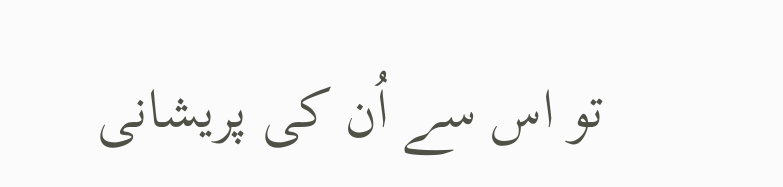تو اس سے اُن کی پریشانی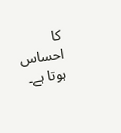کا احساس ہوتا ہے۔